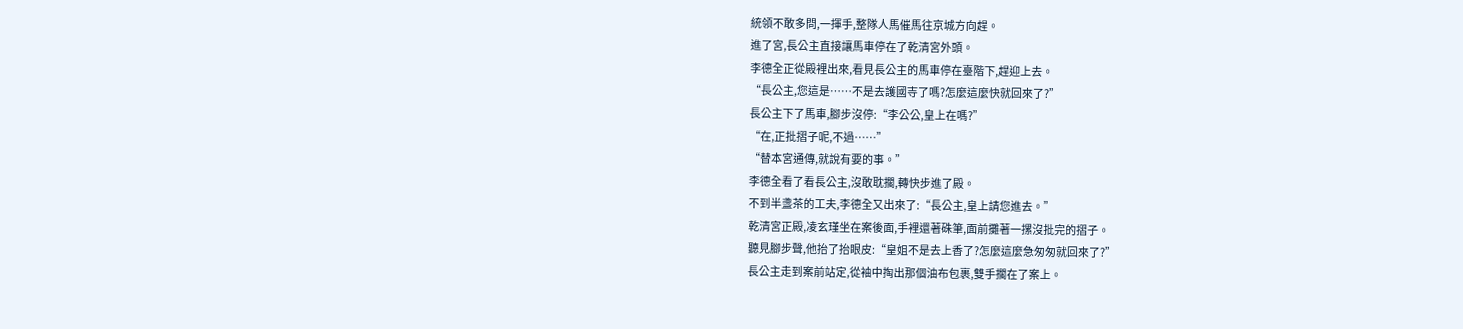統領不敢多問,一揮手,整隊人馬催馬往京城方向趕。
進了宮,長公主直接讓馬車停在了乾清宮外頭。
李德全正從殿裡出來,看見長公主的馬車停在臺階下,趕迎上去。
“長公主,您這是……不是去護國寺了嗎?怎麼這麼快就回來了?”
長公主下了馬車,腳步沒停:“李公公,皇上在嗎?”
“在,正批摺子呢,不過……”
“替本宮通傳,就說有要的事。”
李德全看了看長公主,沒敢耽擱,轉快步進了殿。
不到半盞茶的工夫,李德全又出來了:“長公主,皇上請您進去。”
乾清宮正殿,凌玄瑾坐在案後面,手裡還著硃筆,面前攤著一摞沒批完的摺子。
聽見腳步聲,他抬了抬眼皮:“皇姐不是去上香了?怎麼這麼急匆匆就回來了?”
長公主走到案前站定,從袖中掏出那個油布包裹,雙手擱在了案上。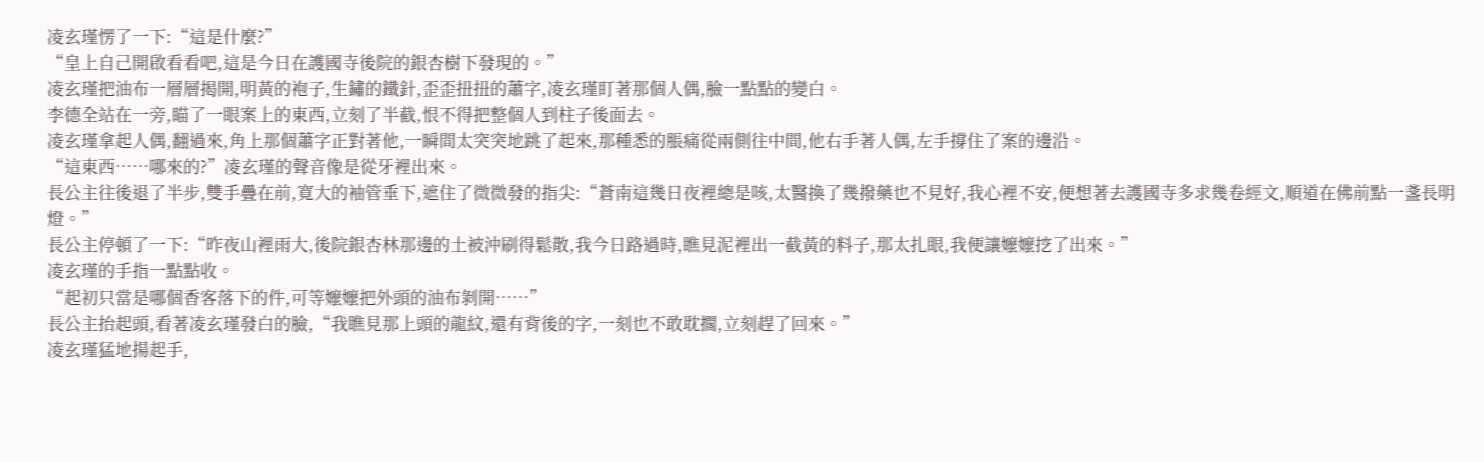凌玄瑾愣了一下:“這是什麼?”
“皇上自己開啟看看吧,這是今日在護國寺後院的銀杏樹下發現的。”
凌玄瑾把油布一層層揭開,明黃的袍子,生鏽的鐵針,歪歪扭扭的蕭字,凌玄瑾盯著那個人偶,臉一點點的變白。
李德全站在一旁,瞄了一眼案上的東西,立刻了半截,恨不得把整個人到柱子後面去。
凌玄瑾拿起人偶,翻過來,角上那個蕭字正對著他,一瞬間太突突地跳了起來,那種悉的脹痛從兩側往中間,他右手著人偶,左手撐住了案的邊沿。
“這東西……哪來的?”凌玄瑾的聲音像是從牙裡出來。
長公主往後退了半步,雙手疊在前,寬大的袖管垂下,遮住了微微發的指尖:“蒼南這幾日夜裡總是咳,太醫換了幾撥藥也不見好,我心裡不安,便想著去護國寺多求幾卷經文,順道在佛前點一盞長明燈。”
長公主停頓了一下:“昨夜山裡雨大,後院銀杏林那邊的土被沖刷得鬆散,我今日路過時,瞧見泥裡出一截黃的料子,那太扎眼,我便讓嬤嬤挖了出來。”
凌玄瑾的手指一點點收。
“起初只當是哪個香客落下的件,可等嬤嬤把外頭的油布剝開……”
長公主抬起頭,看著凌玄瑾發白的臉,“我瞧見那上頭的龍紋,還有背後的字,一刻也不敢耽擱,立刻趕了回來。”
凌玄瑾猛地揚起手,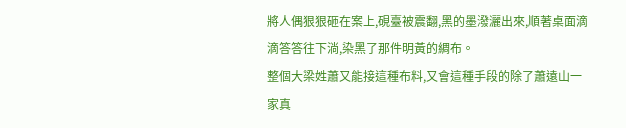將人偶狠狠砸在案上,硯臺被震翻,黑的墨潑灑出來,順著桌面滴滴答答往下淌,染黑了那件明黃的綢布。
整個大梁姓蕭又能接這種布料,又會這種手段的除了蕭遠山一家真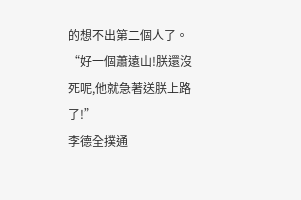的想不出第二個人了。
“好一個蕭遠山!朕還沒死呢,他就急著送朕上路了!”
李德全撲通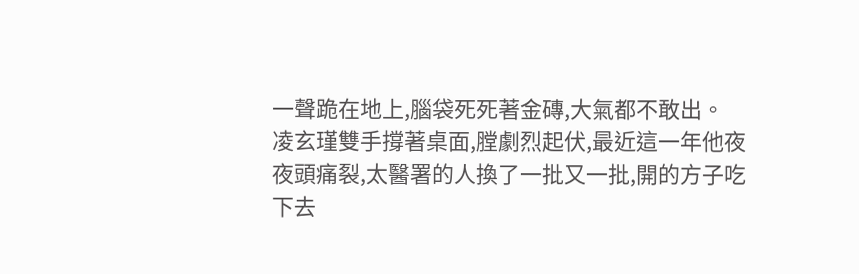一聲跪在地上,腦袋死死著金磚,大氣都不敢出。
凌玄瑾雙手撐著桌面,膛劇烈起伏,最近這一年他夜夜頭痛裂,太醫署的人換了一批又一批,開的方子吃下去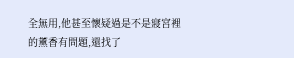全無用,他甚至懷疑過是不是寢宮裡的薰香有問題,還找了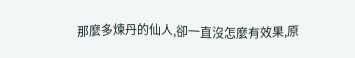那麼多煉丹的仙人,卻一直沒怎麼有效果,原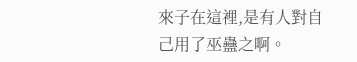來子在這裡,是有人對自己用了巫蠱之啊。